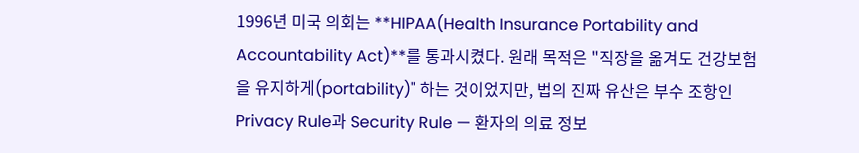1996년 미국 의회는 **HIPAA(Health Insurance Portability and Accountability Act)**를 통과시켰다. 원래 목적은 "직장을 옮겨도 건강보험을 유지하게(portability)" 하는 것이었지만, 법의 진짜 유산은 부수 조항인 Privacy Rule과 Security Rule — 환자의 의료 정보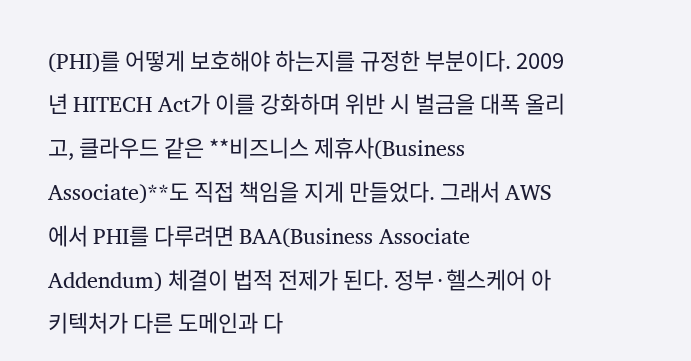(PHI)를 어떻게 보호해야 하는지를 규정한 부분이다. 2009년 HITECH Act가 이를 강화하며 위반 시 벌금을 대폭 올리고, 클라우드 같은 **비즈니스 제휴사(Business Associate)**도 직접 책임을 지게 만들었다. 그래서 AWS에서 PHI를 다루려면 BAA(Business Associate Addendum) 체결이 법적 전제가 된다. 정부·헬스케어 아키텍처가 다른 도메인과 다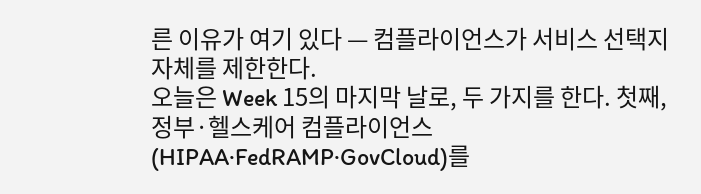른 이유가 여기 있다 — 컴플라이언스가 서비스 선택지 자체를 제한한다.
오늘은 Week 15의 마지막 날로, 두 가지를 한다. 첫째, 정부·헬스케어 컴플라이언스(HIPAA·FedRAMP·GovCloud)를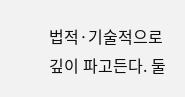법적·기술적으로 깊이 파고든다. 둘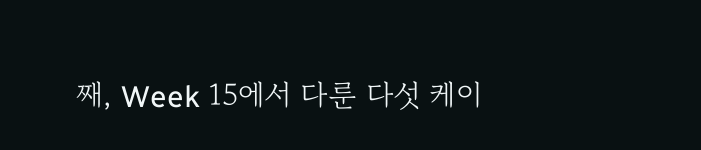째, Week 15에서 다룬 다섯 케이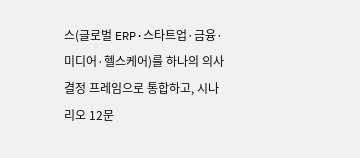스(글로벌 ERP·스타트업·금융·미디어·헬스케어)를 하나의 의사결정 프레임으로 통합하고, 시나리오 12문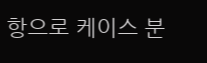항으로 케이스 분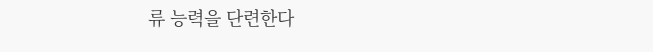류 능력을 단련한다